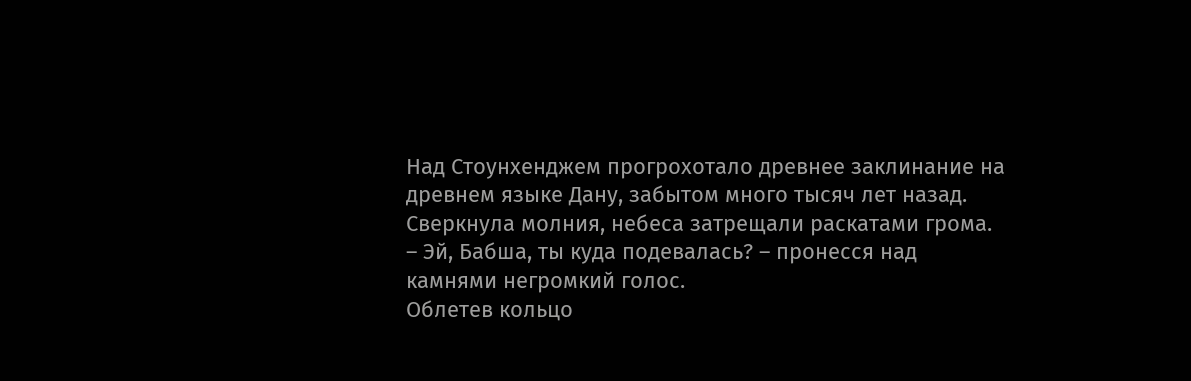Над Стоунхенджем прогрохотало древнее заклинание на древнем языке Дану, забытом много тысяч лет назад. Сверкнула молния, небеса затрещали раскатами грома.
– Эй, Бабша, ты куда подевалась? – пронесся над камнями негромкий голос.
Облетев кольцо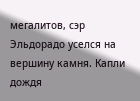мегалитов, сэр Эльдорадо уселся на вершину камня. Капли дождя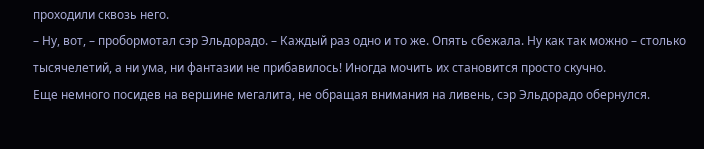проходили сквозь него.
– Ну, вот, – пробормотал сэр Эльдорадо. – Каждый раз одно и то же. Опять сбежала. Ну как так можно – столько тысячелетий, а ни ума, ни фантазии не прибавилось! Иногда мочить их становится просто скучно.
Еще немного посидев на вершине мегалита, не обращая внимания на ливень, сэр Эльдорадо обернулся.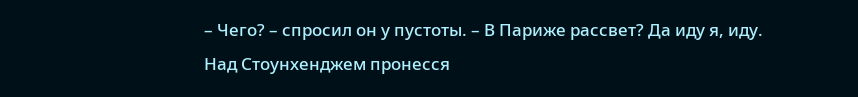– Чего? – спросил он у пустоты. – В Париже рассвет? Да иду я, иду.
Над Стоунхенджем пронесся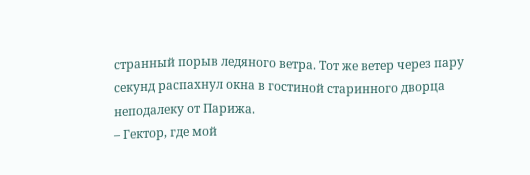странный порыв ледяного ветра. Тот же ветер через пару секунд распахнул окна в гостиной старинного дворца неподалеку от Парижа.
– Гектор, где мой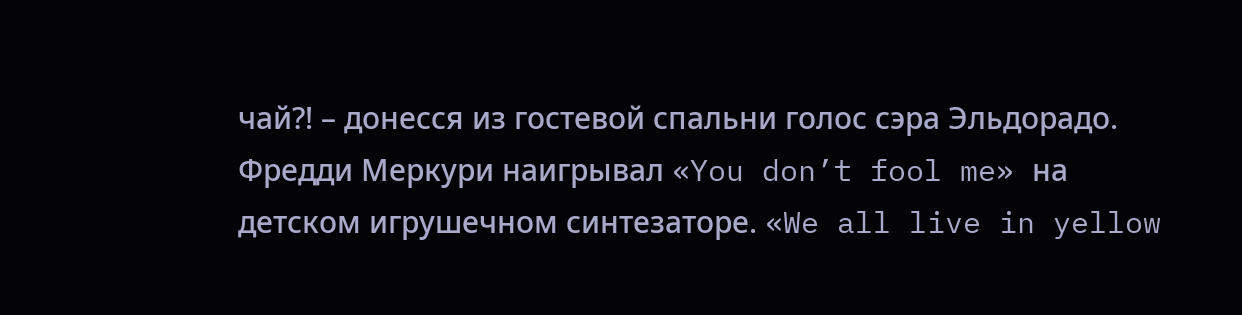чай?! – донесся из гостевой спальни голос сэра Эльдорадо.
Фредди Меркури наигрывал «You don’t fool me» на детском игрушечном синтезаторе. «We all live in yellow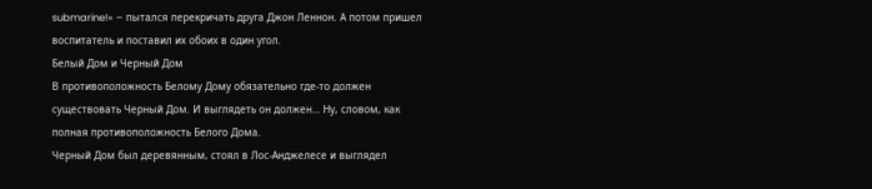submarine!» – пытался перекричать друга Джон Леннон. А потом пришел воспитатель и поставил их обоих в один угол.
Белый Дом и Черный Дом
В противоположность Белому Дому обязательно где-то должен существовать Черный Дом. И выглядеть он должен… Ну, словом, как полная противоположность Белого Дома.
Черный Дом был деревянным, стоял в Лос-Анджелесе и выглядел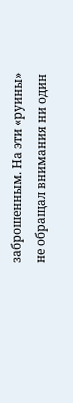заброшенным. На эти «руины» не обращал внимания ни один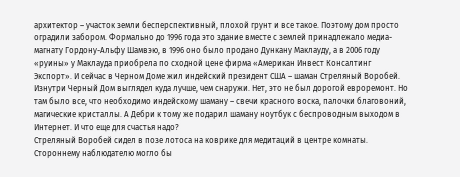архитектор – участок земли бесперспективный, плохой грунт и все такое. Поэтому дом просто оградили забором. Формально до 1996 года это здание вместе с землей принадлежало медиа-магнату Гордону-Альфу Шамвэю, в 1996 оно было продано Дункану Маклауду, а в 2006 году «руины» у Маклауда приобрела по сходной цене фирма «Американ Инвест Консалтинг Экспорт». И сейчас в Черном Доме жил индейский президент США – шаман Стреляный Воробей.
Изнутри Черный Дом выглядел куда лучше, чем снаружи. Нет, это не был дорогой евроремонт. Но там было все, что необходимо индейскому шаману – свечи красного воска, палочки благовоний, магические кристаллы. А Дебри к тому же подарил шаману ноутбук с беспроводным выходом в Интернет. И что еще для счастья надо?
Стреляный Воробей сидел в позе лотоса на коврике для медитаций в центре комнаты. Стороннему наблюдателю могло бы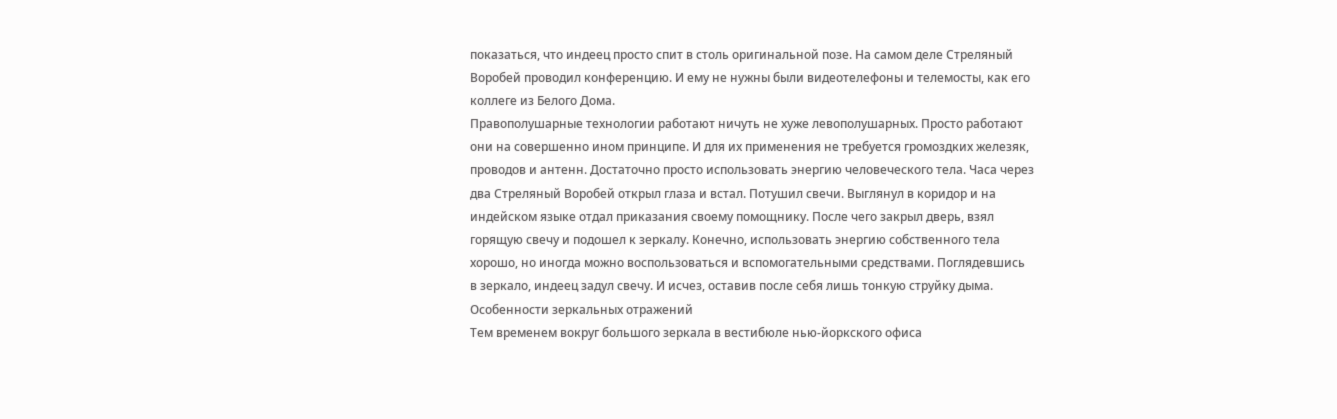показаться, что индеец просто спит в столь оригинальной позе. На самом деле Стреляный Воробей проводил конференцию. И ему не нужны были видеотелефоны и телемосты, как его коллеге из Белого Дома.
Правополушарные технологии работают ничуть не хуже левополушарных. Просто работают они на совершенно ином принципе. И для их применения не требуется громоздких железяк, проводов и антенн. Достаточно просто использовать энергию человеческого тела. Часа через два Стреляный Воробей открыл глаза и встал. Потушил свечи. Выглянул в коридор и на индейском языке отдал приказания своему помощнику. После чего закрыл дверь, взял горящую свечу и подошел к зеркалу. Конечно, использовать энергию собственного тела хорошо, но иногда можно воспользоваться и вспомогательными средствами. Поглядевшись в зеркало, индеец задул свечу. И исчез, оставив после себя лишь тонкую струйку дыма.
Особенности зеркальных отражений
Тем временем вокруг большого зеркала в вестибюле нью-йоркского офиса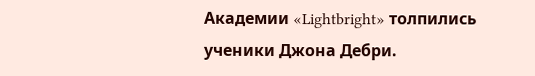Академии «Lightbright» толпились ученики Джона Дебри.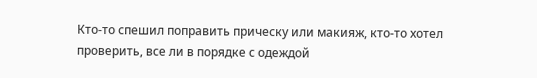Кто-то спешил поправить прическу или макияж, кто-то хотел проверить, все ли в порядке с одеждой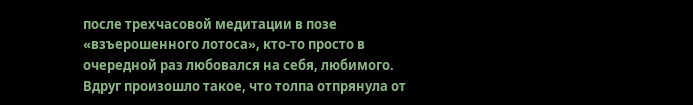после трехчасовой медитации в позе «взъерошенного лотоса», кто-то просто в очередной раз любовался на себя, любимого.
Вдруг произошло такое, что толпа отпрянула от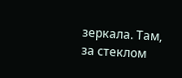зеркала. Там, за стеклом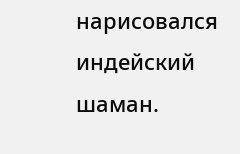нарисовался индейский шаман.